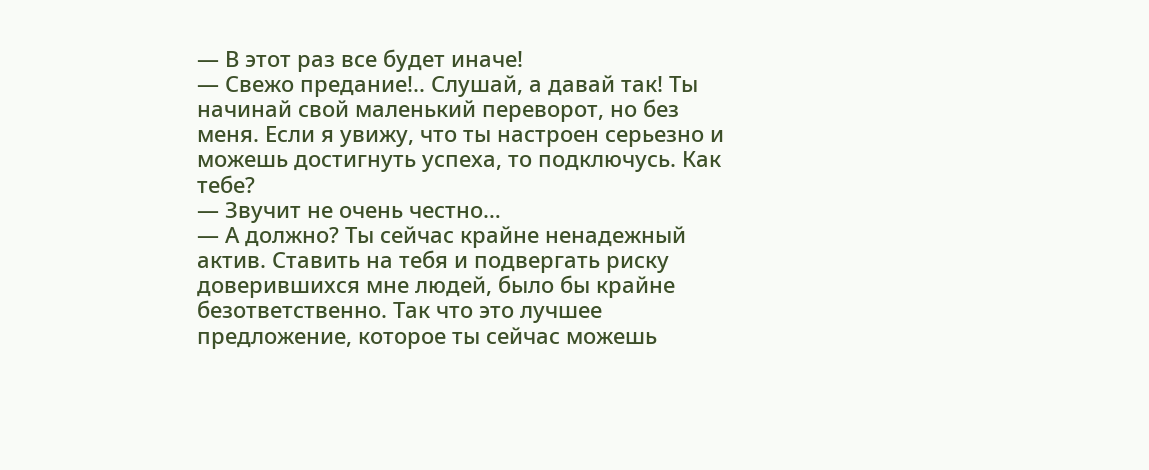— В этот раз все будет иначе!
— Свежо предание!.. Слушай, а давай так! Ты начинай свой маленький переворот, но без меня. Если я увижу, что ты настроен серьезно и можешь достигнуть успеха, то подключусь. Как тебе?
— Звучит не очень честно…
— А должно? Ты сейчас крайне ненадежный актив. Ставить на тебя и подвергать риску доверившихся мне людей, было бы крайне безответственно. Так что это лучшее предложение, которое ты сейчас можешь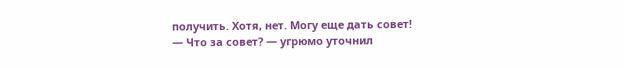получить. Хотя, нет. Могу еще дать совет!
— Что за совет? — угрюмо уточнил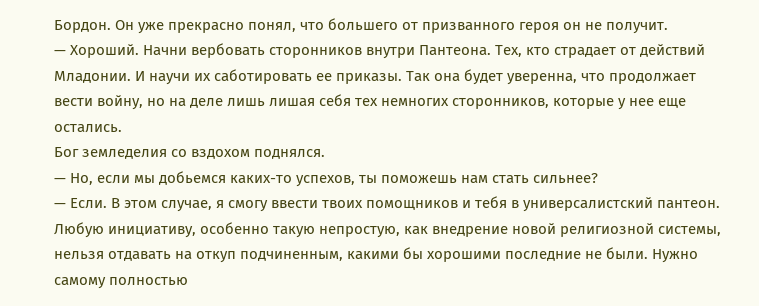Бордон. Он уже прекрасно понял, что большего от призванного героя он не получит.
— Хороший. Начни вербовать сторонников внутри Пантеона. Тех, кто страдает от действий Младонии. И научи их саботировать ее приказы. Так она будет уверенна, что продолжает вести войну, но на деле лишь лишая себя тех немногих сторонников, которые у нее еще остались.
Бог земледелия со вздохом поднялся.
— Но, если мы добьемся каких-то успехов, ты поможешь нам стать сильнее?
— Если. В этом случае, я смогу ввести твоих помощников и тебя в универсалистский пантеон.
Любую инициативу, особенно такую непростую, как внедрение новой религиозной системы, нельзя отдавать на откуп подчиненным, какими бы хорошими последние не были. Нужно самому полностью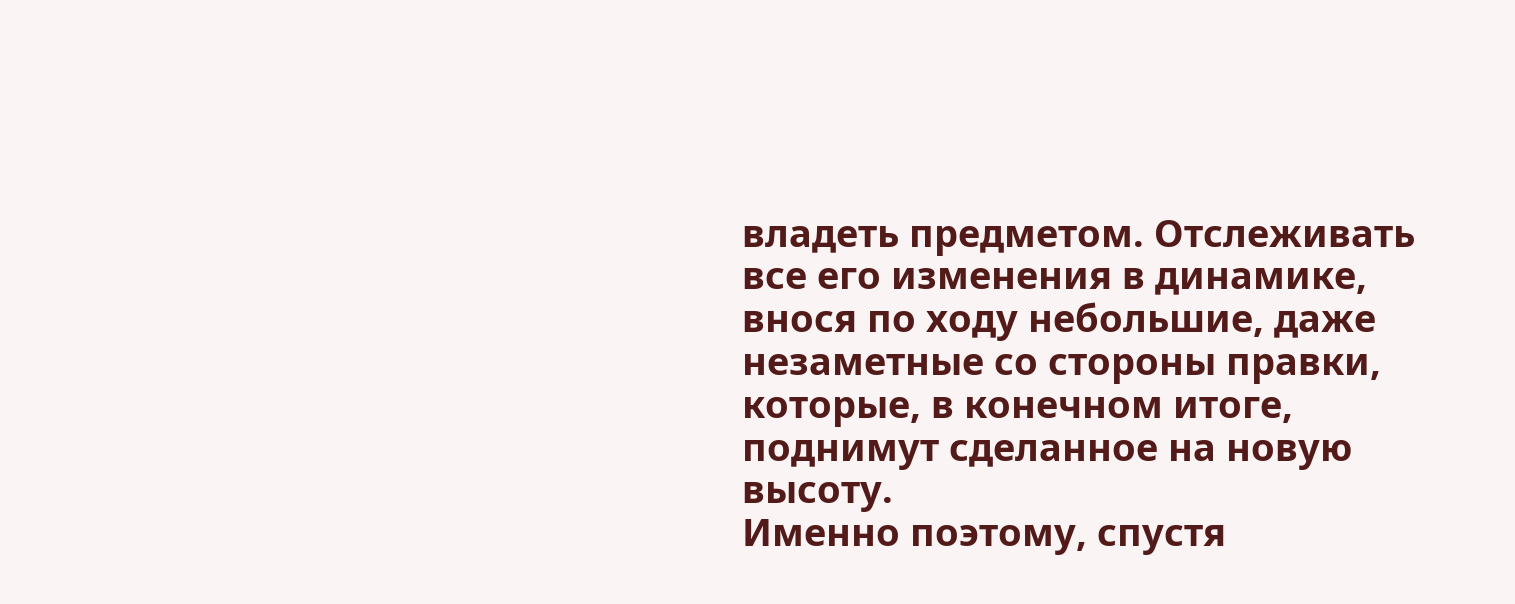владеть предметом. Отслеживать все его изменения в динамике, внося по ходу небольшие, даже незаметные со стороны правки, которые, в конечном итоге, поднимут сделанное на новую высоту.
Именно поэтому, спустя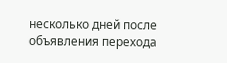несколько дней после объявления перехода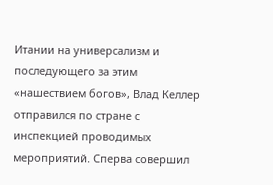Итании на универсализм и последующего за этим «нашествием богов», Влад Келлер отправился по стране с инспекцией проводимых мероприятий. Сперва совершил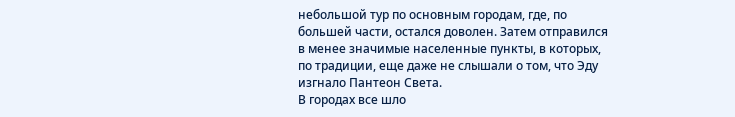небольшой тур по основным городам, где, по большей части, остался доволен. Затем отправился в менее значимые населенные пункты, в которых, по традиции, еще даже не слышали о том, что Эду изгнало Пантеон Света.
В городах все шло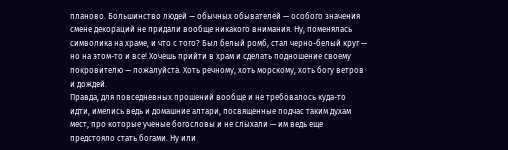планово. Большинство людей — обычных обывателей — особого значения смене декораций не придали вообще никакого внимания. Ну, поменялась символика на храме, и что с того? Был белый ромб, стал черно-белый круг — но на этом-то и все! Хочешь прийти в храм и сделать подношение своему покровителю — пожалуйста. Хоть речному, хоть морскому, хоть богу ветров и дождей.
Правда, для повседневных прошений вообще и не требовалось куда-то идти, имелись ведь и домашние алтари, посвященные подчас таким духам мест, про которые ученые богословы и не слыхали — им ведь еще предстояло стать богами. Ну или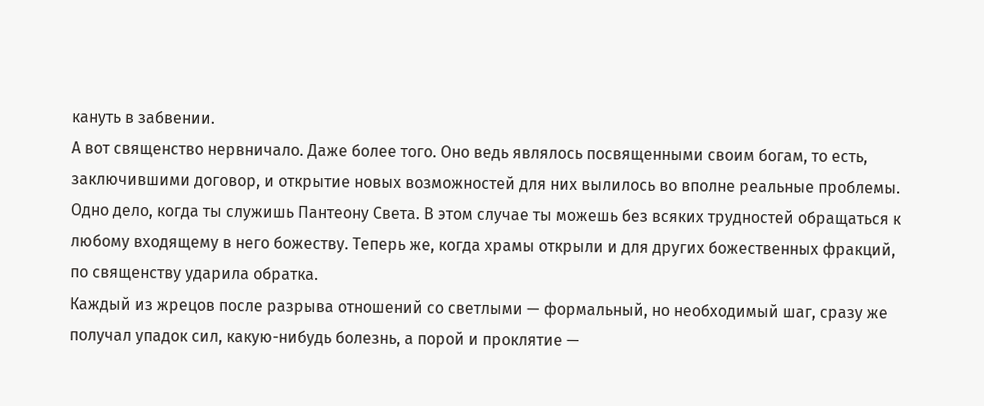кануть в забвении.
А вот священство нервничало. Даже более того. Оно ведь являлось посвященными своим богам, то есть, заключившими договор, и открытие новых возможностей для них вылилось во вполне реальные проблемы. Одно дело, когда ты служишь Пантеону Света. В этом случае ты можешь без всяких трудностей обращаться к любому входящему в него божеству. Теперь же, когда храмы открыли и для других божественных фракций, по священству ударила обратка.
Каждый из жрецов после разрыва отношений со светлыми — формальный, но необходимый шаг, сразу же получал упадок сил, какую-нибудь болезнь, а порой и проклятие —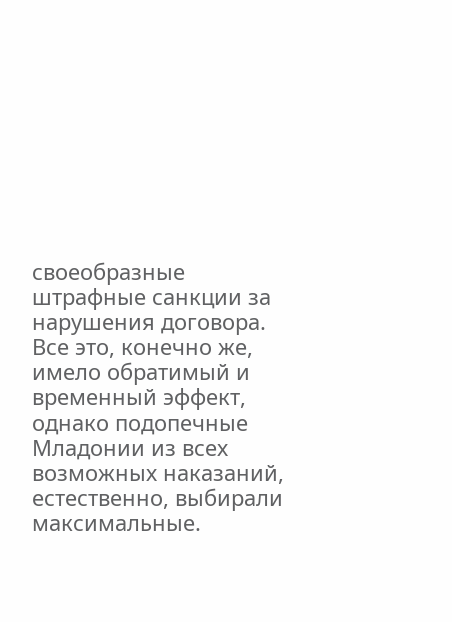своеобразные штрафные санкции за нарушения договора. Все это, конечно же, имело обратимый и временный эффект, однако подопечные Младонии из всех возможных наказаний, естественно, выбирали максимальные.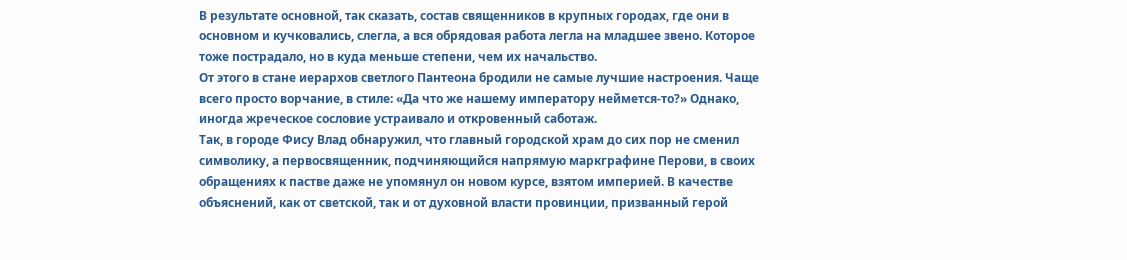В результате основной, так сказать, состав священников в крупных городах, где они в основном и кучковались, слегла, а вся обрядовая работа легла на младшее звено. Которое тоже пострадало, но в куда меньше степени, чем их начальство.
От этого в стане иерархов светлого Пантеона бродили не самые лучшие настроения. Чаще всего просто ворчание, в стиле: «Да что же нашему императору неймется-то?» Однако, иногда жреческое сословие устраивало и откровенный саботаж.
Так, в городе Фису Влад обнаружил, что главный городской храм до сих пор не сменил символику, а первосвященник, подчиняющийся напрямую маркграфине Перови, в своих обращениях к пастве даже не упомянул он новом курсе, взятом империей. В качестве объяснений, как от светской, так и от духовной власти провинции, призванный герой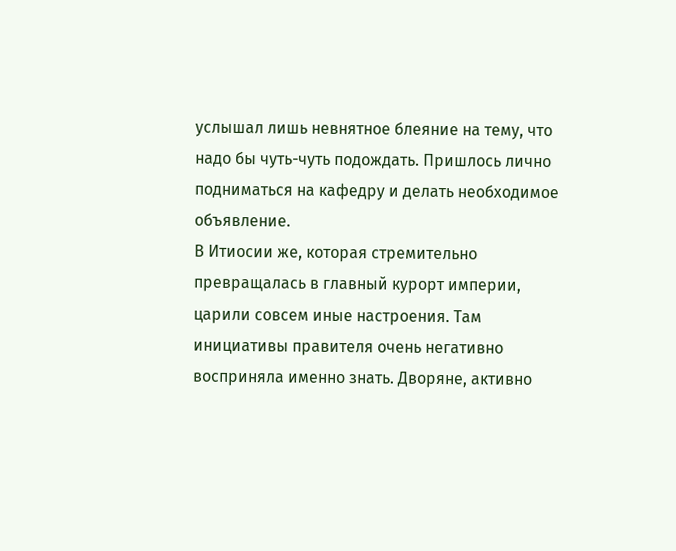услышал лишь невнятное блеяние на тему, что надо бы чуть-чуть подождать. Пришлось лично подниматься на кафедру и делать необходимое объявление.
В Итиосии же, которая стремительно превращалась в главный курорт империи, царили совсем иные настроения. Там инициативы правителя очень негативно восприняла именно знать. Дворяне, активно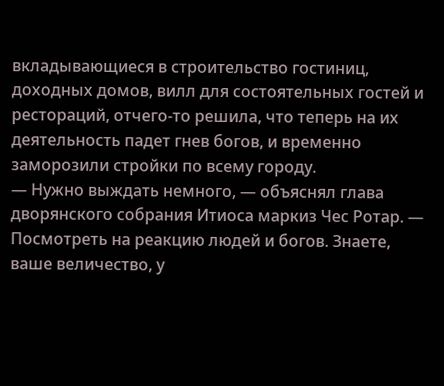вкладывающиеся в строительство гостиниц, доходных домов, вилл для состоятельных гостей и рестораций, отчего-то решила, что теперь на их деятельность падет гнев богов, и временно заморозили стройки по всему городу.
— Нужно выждать немного, — объяснял глава дворянского собрания Итиоса маркиз Чес Ротар. — Посмотреть на реакцию людей и богов. Знаете, ваше величество, у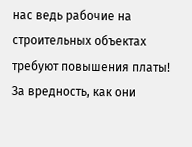нас ведь рабочие на строительных объектах требуют повышения платы! За вредность, как они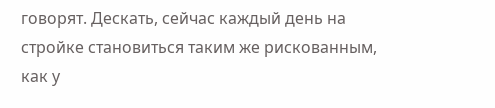говорят. Дескать, сейчас каждый день на стройке становиться таким же рискованным, как у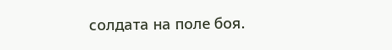солдата на поле боя.